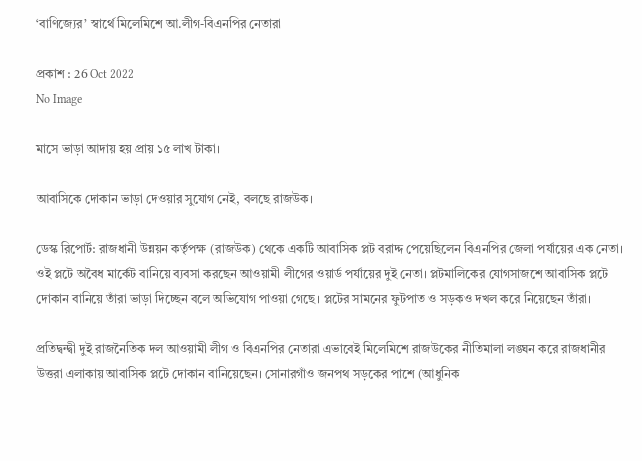‘বাণিজ্যের’ স্বার্থে মিলেমিশে আ.লীগ-বিএনপির নেতারা

প্রকাশ : 26 Oct 2022
No Image

মাসে ভাড়া আদায় হয় প্রায় ১৫ লাখ টাকা।

আবাসিকে দোকান ভাড়া দেওয়ার সুযোগ নেই, বলছে রাজউক।

ডেস্ক রিপোর্ট: রাজধানী উন্নয়ন কর্তৃপক্ষ (রাজউক) থেকে একটি আবাসিক প্লট বরাদ্দ পেয়েছিলেন বিএনপির জেলা পর্যায়ের এক নেতা। ওই প্লটে অবৈধ মার্কেট বানিয়ে ব্যবসা করছেন আওয়ামী লীগের ওয়ার্ড পর্যায়ের দুই নেতা। প্লটমালিকের যোগসাজশে আবাসিক প্লটে দোকান বানিয়ে তাঁরা ভাড়া দিচ্ছেন বলে অভিযোগ পাওয়া গেছে। প্লটের সামনের ফুটপাত ও সড়কও দখল করে নিয়েছেন তাঁরা।

প্রতিদ্বন্দ্বী দুই রাজনৈতিক দল আওয়ামী লীগ ও বিএনপির নেতারা এভাবেই মিলেমিশে রাজউকের নীতিমালা লঙ্ঘন করে রাজধানীর উত্তরা এলাকায় আবাসিক প্লটে দোকান বানিয়েছেন। সোনারগাঁও জনপথ সড়কের পাশে (আধুনিক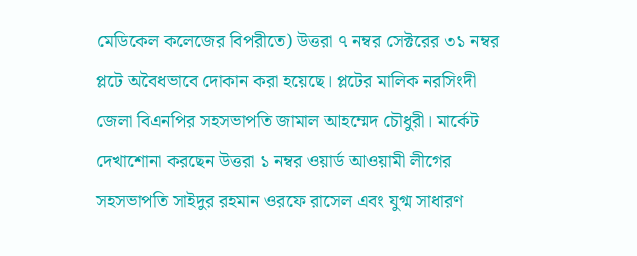মেডিকেল কলেজের বিপরীতে) উত্তরা ৭ নম্বর সেক্টরের ৩১ নম্বর প্লটে অবৈধভাবে দোকান করা হয়েছে। প্লটের মালিক নরসিংদী জেলা বিএনপির সহসভাপতি জামাল আহম্মেদ চৌধুরী। মার্কেট দেখাশোনা করছেন উত্তরা ১ নম্বর ওয়ার্ড আওয়ামী লীগের সহসভাপতি সাইদুর রহমান ওরফে রাসেল এবং যুগ্ম সাধারণ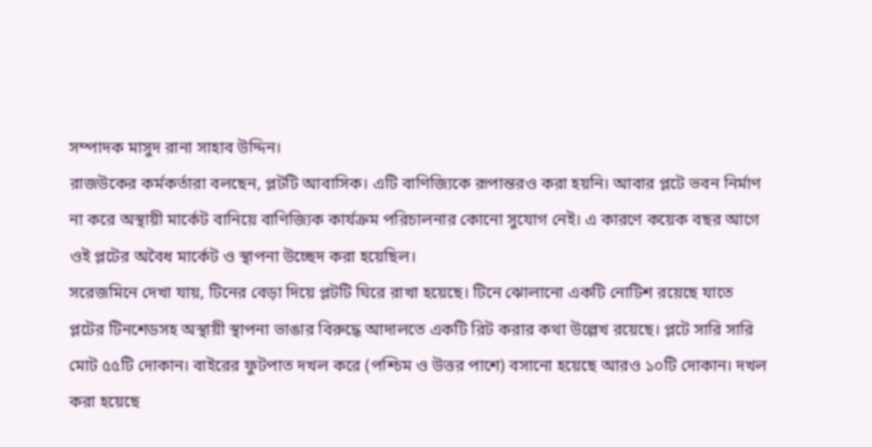সম্পাদক মাসুদ রানা সাহাব উদ্দিন।
রাজউকের কর্মকর্তারা বলছেন, প্লটটি আবাসিক। এটি বাণিজ্যিকে রূপান্তরও করা হয়নি। আবার প্লটে ভবন নির্মাণ না করে অস্থায়ী মার্কেট বানিয়ে বাণিজ্যিক কার্যক্রম পরিচালনার কোনো সুযোগ নেই। এ কারণে কয়েক বছর আগে ওই প্লটের অবৈধ মার্কেট ও স্থাপনা উচ্ছেদ করা হয়েছিল।
সরেজমিনে দেখা যায়, টিনের বেড়া দিয়ে প্লটটি ঘিরে রাখা হয়েছে। টিনে ঝোলানো একটি নোটিশ রয়েছে যাতে প্লটের টিনশেডসহ অস্থায়ী স্থাপনা ভাঙার বিরুদ্ধে আদালতে একটি রিট করার কথা উল্লেখ রয়েছে। প্লটে সারি সারি মোট ৫৫টি দোকান। বাইরের ফুটপাত দখল করে (পশ্চিম ও উত্তর পাশে) বসানো হয়েছে আরও ১০টি দোকান। দখল করা হয়েছে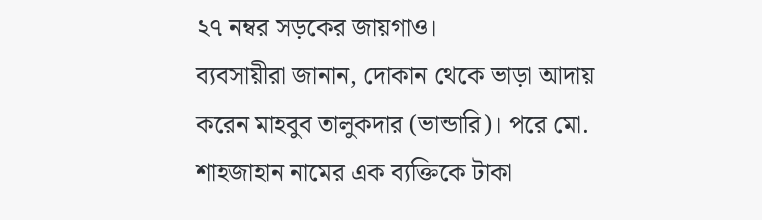২৭ নম্বর সড়কের জায়গাও।
ব্যবসায়ীরা জানান, দোকান থেকে ভাড়া আদায় করেন মাহবুব তালুকদার (ভান্ডারি)। পরে মো. শাহজাহান নামের এক ব্যক্তিকে টাকা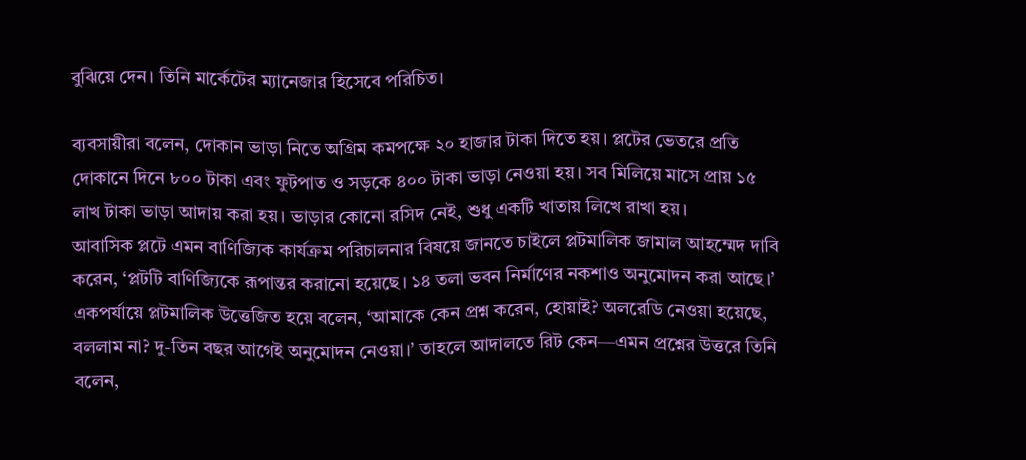বুঝিয়ে দেন। তিনি মার্কেটের ম্যানেজার হিসেবে পরিচিত।

ব্যবসায়ীরা বলেন, দোকান ভাড়া নিতে অগ্রিম কমপক্ষে ২০ হাজার টাকা দিতে হয়। প্লটের ভেতরে প্রতি দোকানে দিনে ৮০০ টাকা এবং ফুটপাত ও সড়কে ৪০০ টাকা ভাড়া নেওয়া হয়। সব মিলিয়ে মাসে প্রায় ১৫ লাখ টাকা ভাড়া আদায় করা হয়। ভাড়ার কোনো রসিদ নেই, শুধু একটি খাতায় লিখে রাখা হয়।
আবাসিক প্লটে এমন বাণিজ্যিক কার্যক্রম পরিচালনার বিষয়ে জানতে চাইলে প্লটমালিক জামাল আহম্মেদ দাবি করেন, ‘প্লটটি বাণিজ্যিকে রূপান্তর করানো হয়েছে। ১৪ তলা ভবন নির্মাণের নকশাও অনুমোদন করা আছে।’
একপর্যায়ে প্লটমালিক উত্তেজিত হয়ে বলেন, ‘আমাকে কেন প্রশ্ন করেন, হোয়াই? অলরেডি নেওয়া হয়েছে, বললাম না? দু-তিন বছর আগেই অনুমোদন নেওয়া।’ তাহলে আদালতে রিট কেন—এমন প্রশ্নের উত্তরে তিনি বলেন,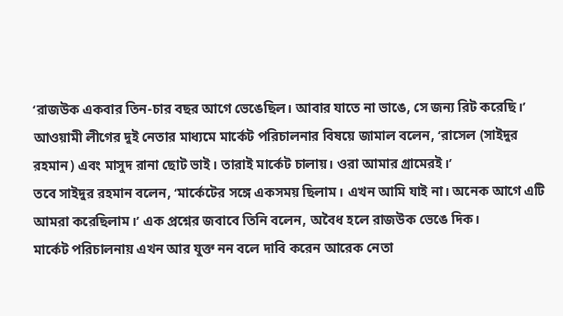‘রাজউক একবার তিন-চার বছর আগে ভেঙেছিল। আবার যাতে না ভাঙে, সে জন্য রিট করেছি।’
আওয়ামী লীগের দুই নেতার মাধ্যমে মার্কেট পরিচালনার বিষয়ে জামাল বলেন, ‘রাসেল (সাইদুর রহমান) এবং মাসুদ রানা ছোট ভাই। তারাই মার্কেট চালায়। ওরা আমার গ্রামেরই।’
তবে সাইদুর রহমান বলেন, ‘মার্কেটের সঙ্গে একসময় ছিলাম। এখন আমি যাই না। অনেক আগে এটি আমরা করেছিলাম।’ এক প্রশ্নের জবাবে তিনি বলেন, অবৈধ হলে রাজউক ভেঙে দিক।
মার্কেট পরিচালনায় এখন আর যুক্ত নন বলে দাবি করেন আরেক নেতা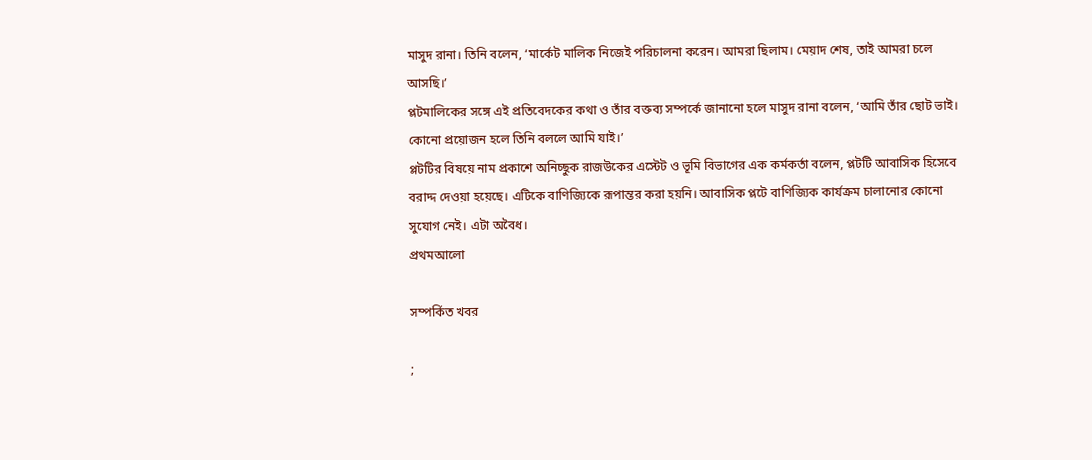মাসুদ রানা। তিনি বলেন, ‘মার্কেট মালিক নিজেই পরিচালনা করেন। আমরা ছিলাম। মেয়াদ শেষ, তাই আমরা চলে আসছি।’
প্লটমালিকের সঙ্গে এই প্রতিবেদকের কথা ও তাঁর বক্তব্য সম্পর্কে জানানো হলে মাসুদ রানা বলেন, ‘আমি তাঁর ছোট ভাই। কোনো প্রয়োজন হলে তিনি বললে আমি যাই।’
প্লটটির বিষয়ে নাম প্রকাশে অনিচ্ছুক রাজউকের এস্টেট ও ভূমি বিভাগের এক কর্মকর্তা বলেন, প্লটটি আবাসিক হিসেবে বরাদ্দ দেওয়া হয়েছে। এটিকে বাণিজ্যিকে রূপান্তর করা হয়নি। আবাসিক প্লটে বাণিজ্যিক কার্যক্রম চালানোর কোনো সুযোগ নেই। এটা অবৈধ।
প্রথমআলো

সম্পর্কিত খবর

;